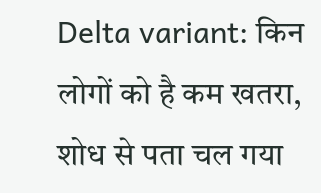Delta variant: किन लोगों को है कम खतरा, शोध से पता चल गया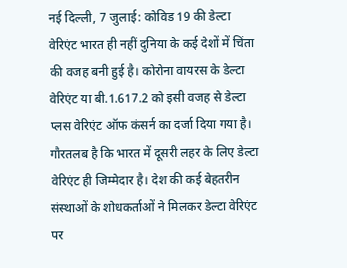नई दिल्ली, 7 जुलाई: कोविड 19 की डेल्टा वेरिएंट भारत ही नहीं दुनिया के कई देशों में चिंता की वजह बनी हुई है। कोरोना वायरस के डेल्टा वेरिएंट या बी.1.617.2 को इसी वजह से डेल्टा प्लस वेरिएंट ऑफ कंसर्न का दर्जा दिया गया है। गौरतलब है कि भारत में दूसरी लहर के लिए डेल्टा वेरिएंट ही जिम्मेदार है। देश की कई बेहतरीन संस्थाओं के शोधकर्ताओं ने मिलकर डेल्टा वेरिएंट पर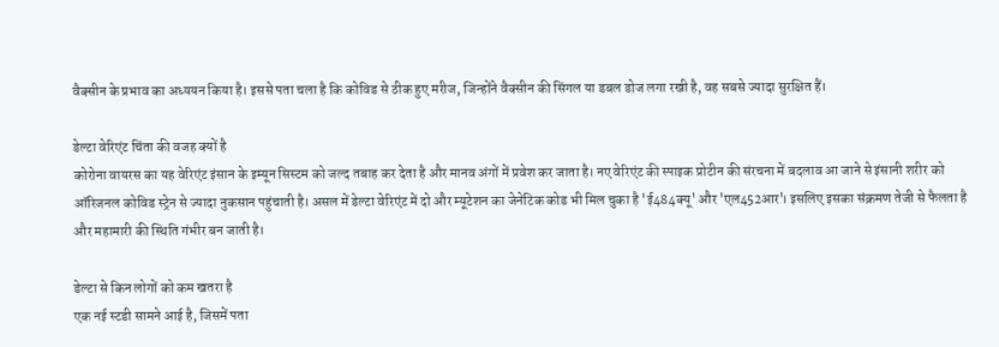वैक्सीन के प्रभाव का अध्ययन किया है। इससे पता चला है कि कोविड से ठीक हुए मरीज, जिन्होंने वैक्सीन की सिंगल या डबल डोज लगा रखी है, वह सबसे ज्यादा सुरक्षित हैं।

डेल्टा वेरिएंट चिंता की वजह क्यों है
कोरोना वायरस का यह वेरिएंट इंसान के इम्यून सिस्टम को जल्द तबाह कर देता है और मानव अंगों में प्रवेश कर जाता है। नए वेरिएंट की स्पाइक प्रोटीन की संरचना में बदलाव आ जाने से इंसानी शरीर को ऑरिजनल कोविड स्ट्रेन से ज्यादा नुकसान पहुंचाती है। असल में डेल्टा वेरिएंट में दो और म्यूटेशन का जेनेटिक कोड भी मिल चुका है 'ई484क्यू' और 'एल452आर'। इसलिए इसका संक्रमण तेजी से फैलता है और महामारी की स्थिति गंभीर बन जाती है।

डेल्टा से किन लोगों को कम खतरा है
एक नई स्टडी सामने आई है, जिसमें पता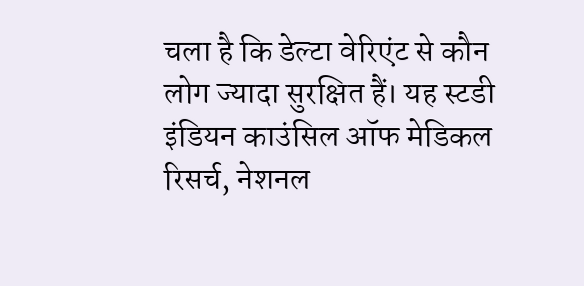चला है कि डेल्टा वेरिएंट से कौन लोग ज्यादा सुरक्षित हैं। यह स्टडी इंडियन काउंसिल ऑफ मेडिकल रिसर्च, नेशनल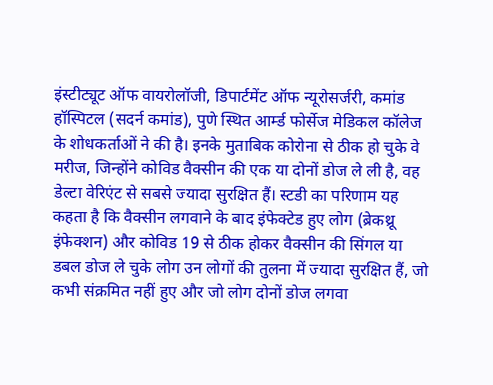इंस्टीट्यूट ऑफ वायरोलॉजी, डिपार्टमेंट ऑफ न्यूरोसर्जरी, कमांड हॉस्पिटल (सदर्न कमांड), पुणे स्थित आर्म्ड फोर्सेज मेडिकल कॉलेज के शोधकर्ताओं ने की है। इनके मुताबिक कोरोना से ठीक हो चुके वे मरीज, जिन्होंने कोविड वैक्सीन की एक या दोनों डोज ले ली है, वह डेल्टा वेरिएंट से सबसे ज्यादा सुरक्षित हैं। स्टडी का परिणाम यह कहता है कि वैक्सीन लगवाने के बाद इंफेक्टेड हुए लोग (ब्रेकथ्रू इंफेक्शन) और कोविड 19 से ठीक होकर वैक्सीन की सिंगल या डबल डोज ले चुके लोग उन लोगों की तुलना में ज्यादा सुरक्षित हैं, जो कभी संक्रमित नहीं हुए और जो लोग दोनों डोज लगवा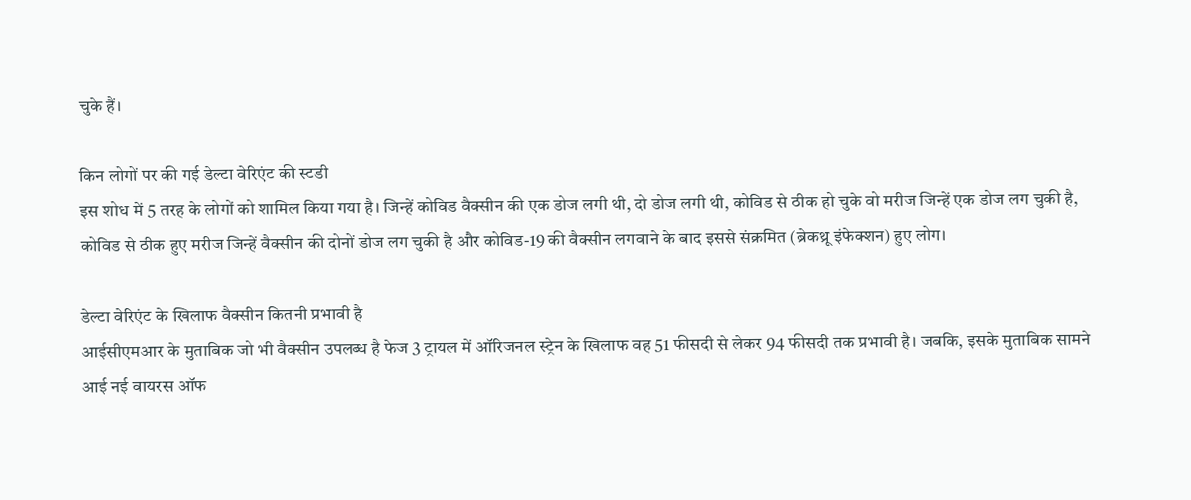चुके हैं।

किन लोगों पर की गई डेल्टा वेरिएंट की स्टडी
इस शोध में 5 तरह के लोगों को शामिल किया गया है। जिन्हें कोविड वैक्सीन की एक डोज लगी थी, दो डोज लगी थी, कोविड से ठीक हो चुके वो मरीज जिन्हें एक डोज लग चुकी है, कोविड से ठीक हुए मरीज जिन्हें वैक्सीन की दोनों डोज लग चुकी है और कोविड-19 की वैक्सीन लगवाने के बाद इससे संक्रमित (ब्रेकथ्रू इंफेक्शन) हुए लोग।

डेल्टा वेरिएंट के खिलाफ वैक्सीन कितनी प्रभावी है
आईसीएमआर के मुताबिक जो भी वैक्सीन उपलब्ध है फेज 3 ट्रायल में ऑरिजनल स्ट्रेन के खिलाफ वह 51 फीसदी से लेकर 94 फीसदी तक प्रभावी है। जबकि, इसके मुताबिक सामने आई नई वायरस ऑफ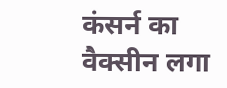कंसर्न का वैक्सीन लगा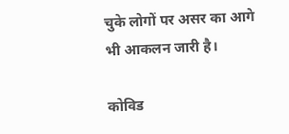चुके लोगों पर असर का आगे भी आकलन जारी है।

कोविड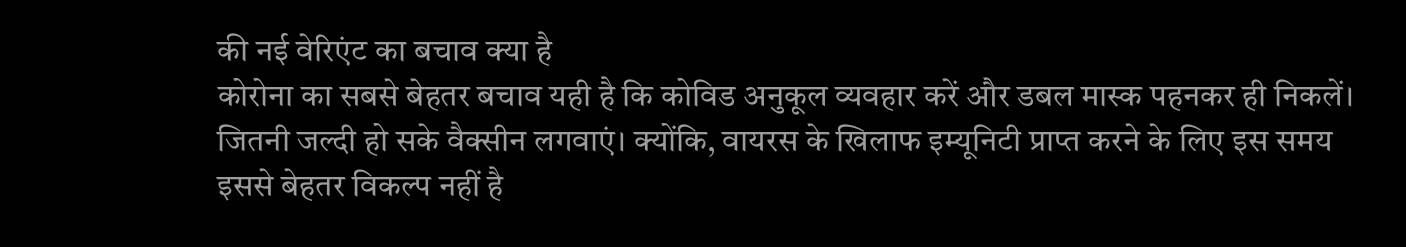की नई वेरिएंट का बचाव क्या है
कोरोना का सबसे बेहतर बचाव यही है कि कोविड अनुकूल व्यवहार करें और डबल मास्क पहनकर ही निकलें। जितनी जल्दी हो सके वैक्सीन लगवाएं। क्योंकि, वायरस के खिलाफ इम्यूनिटी प्राप्त करने के लिए इस समय इससे बेहतर विकल्प नहीं है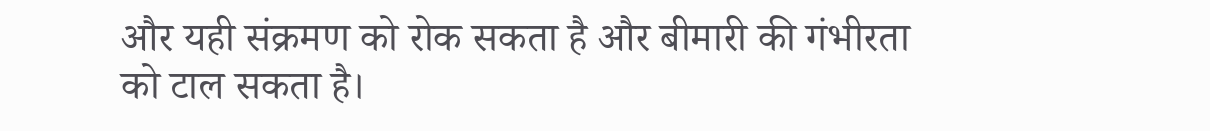और यही संक्रमण को रोक सकता है और बीमारी की गंभीरता को टाल सकता है।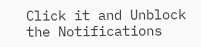Click it and Unblock the Notifications